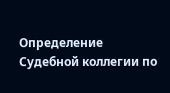Определение Судебной коллегии по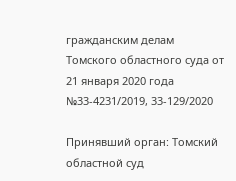гражданским делам Томского областного суда от 21 января 2020 года №33-4231/2019, 33-129/2020

Принявший орган: Томский областной суд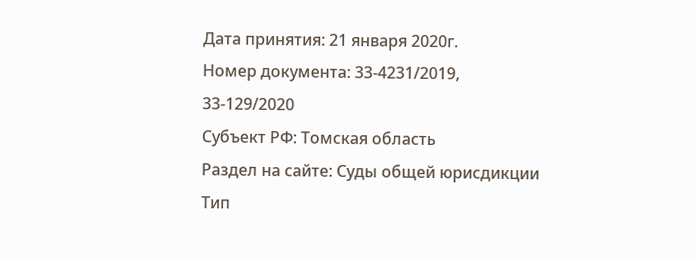Дата принятия: 21 января 2020г.
Номер документа: 33-4231/2019, 33-129/2020
Субъект РФ: Томская область
Раздел на сайте: Суды общей юрисдикции
Тип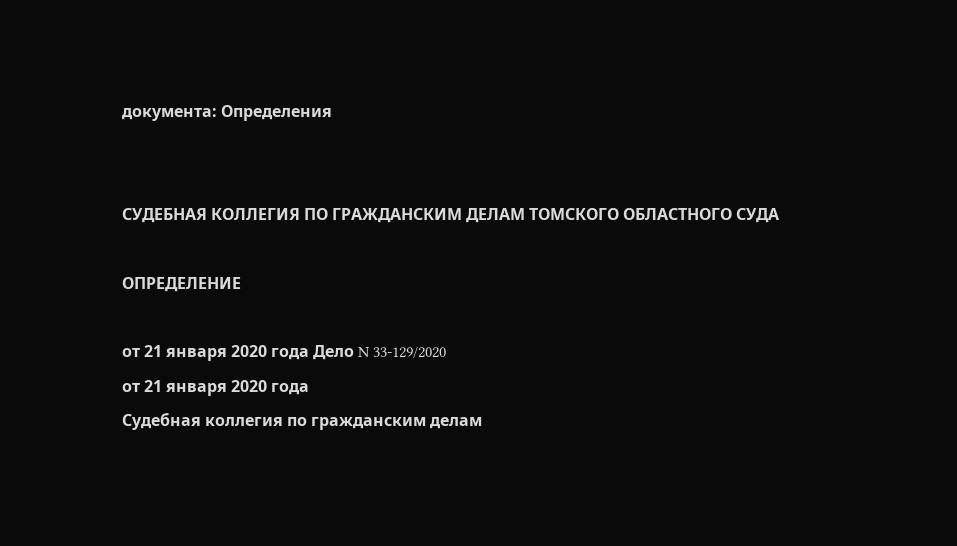документа: Определения


СУДЕБНАЯ КОЛЛЕГИЯ ПО ГРАЖДАНСКИМ ДЕЛАМ ТОМСКОГО ОБЛАСТНОГО СУДА

ОПРЕДЕЛЕНИЕ

от 21 января 2020 года Дело N 33-129/2020
от 21 января 2020 года
Судебная коллегия по гражданским делам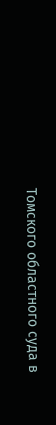Томского областного суда в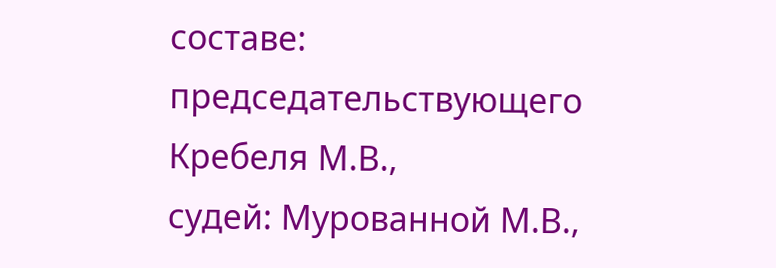составе:
председательствующего Кребеля М.В.,
судей: Мурованной М.В.,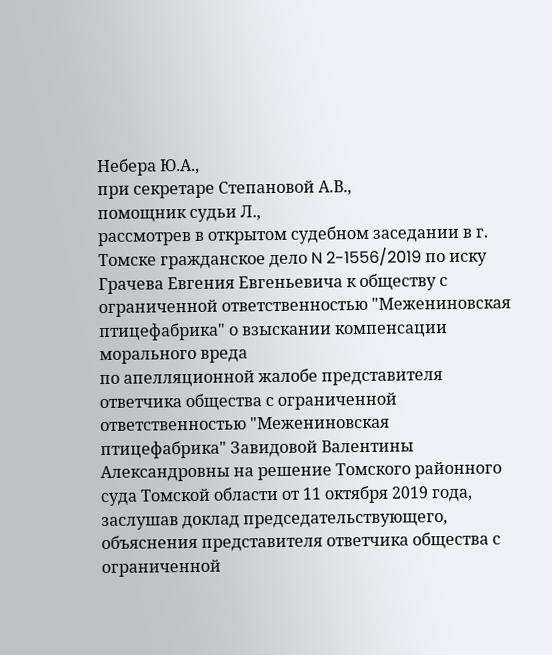Небера Ю.А.,
при секретаре Степановой А.В.,
помощник судьи Л.,
рассмотрев в открытом судебном заседании в г. Томске гражданское дело N 2-1556/2019 по иску Грачева Евгения Евгеньевича к обществу с ограниченной ответственностью "Межениновская птицефабрика" о взыскании компенсации морального вреда
по апелляционной жалобе представителя ответчика общества с ограниченной ответственностью "Межениновская птицефабрика" Завидовой Валентины Александровны на решение Томского районного суда Томской области от 11 октября 2019 года,
заслушав доклад председательствующего, объяснения представителя ответчика общества с ограниченной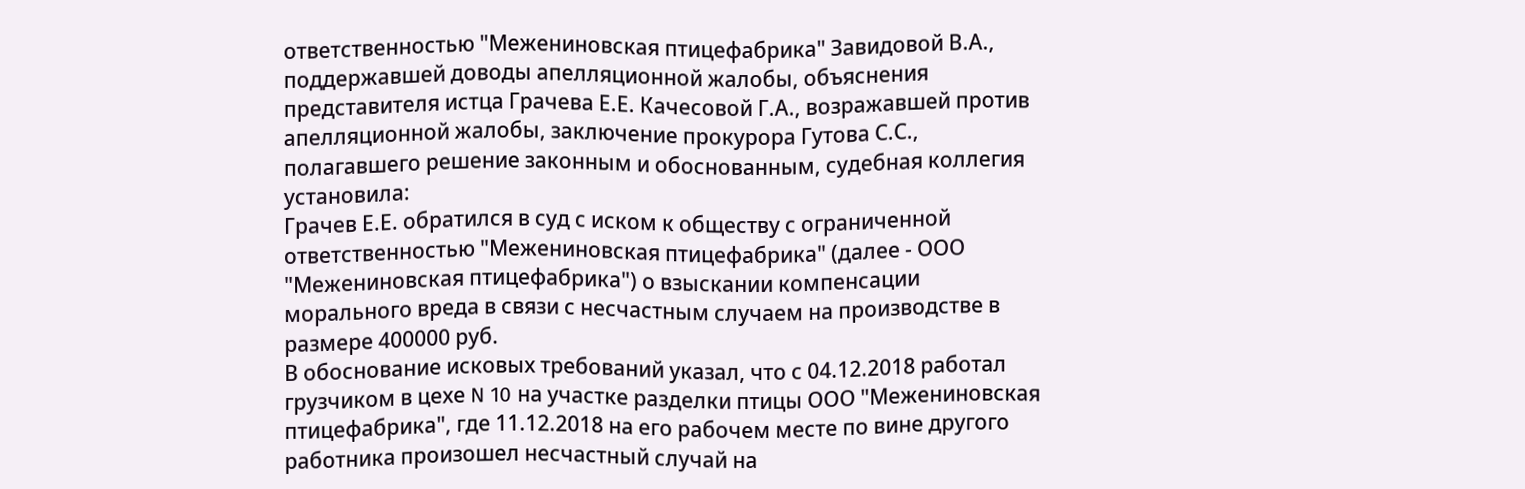ответственностью "Межениновская птицефабрика" Завидовой В.А., поддержавшей доводы апелляционной жалобы, объяснения представителя истца Грачева Е.Е. Качесовой Г.А., возражавшей против апелляционной жалобы, заключение прокурора Гутова С.С., полагавшего решение законным и обоснованным, судебная коллегия
установила:
Грачев Е.Е. обратился в суд с иском к обществу с ограниченной ответственностью "Межениновская птицефабрика" (далее - ООО "Межениновская птицефабрика") о взыскании компенсации морального вреда в связи с несчастным случаем на производстве в размере 400000 руб.
В обоснование исковых требований указал, что с 04.12.2018 работал грузчиком в цехе N 10 на участке разделки птицы ООО "Межениновская птицефабрика", где 11.12.2018 на его рабочем месте по вине другого работника произошел несчастный случай на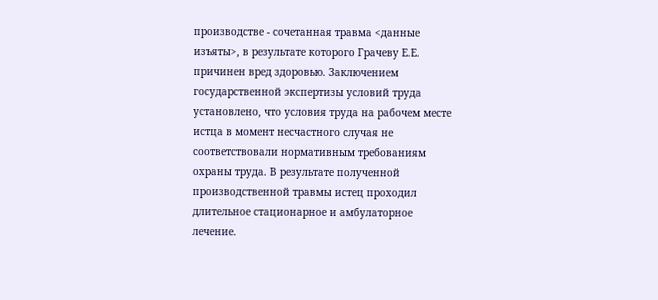производстве - сочетанная травма <данные изъяты>, в результате которого Грачеву Е.Е. причинен вред здоровью. Заключением государственной экспертизы условий труда установлено, что условия труда на рабочем месте истца в момент несчастного случая не соответствовали нормативным требованиям охраны труда. В результате полученной производственной травмы истец проходил длительное стационарное и амбулаторное лечение.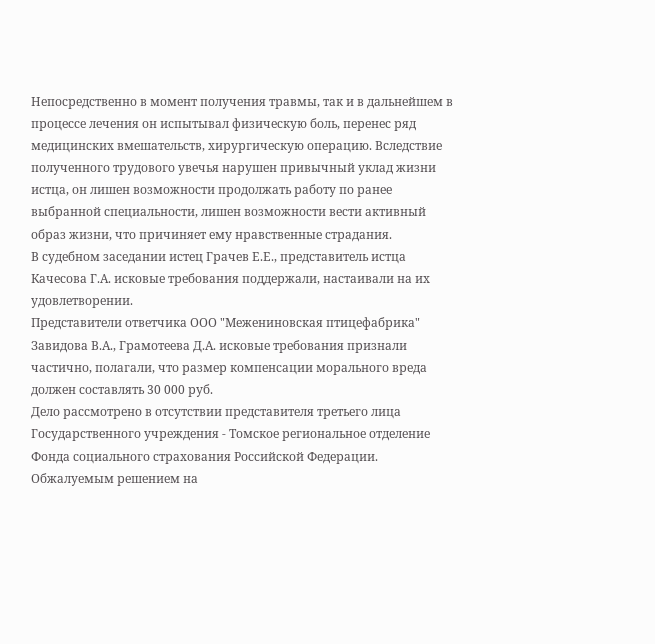Непосредственно в момент получения травмы, так и в дальнейшем в процессе лечения он испытывал физическую боль, перенес ряд медицинских вмешательств, хирургическую операцию. Вследствие полученного трудового увечья нарушен привычный уклад жизни истца, он лишен возможности продолжать работу по ранее выбранной специальности, лишен возможности вести активный образ жизни, что причиняет ему нравственные страдания.
В судебном заседании истец Грачев Е.Е., представитель истца Качесова Г.А. исковые требования поддержали, настаивали на их удовлетворении.
Представители ответчика ООО "Межениновская птицефабрика" Завидова В.А., Грамотеева Д.А. исковые требования признали частично, полагали, что размер компенсации морального вреда должен составлять 30 000 руб.
Дело рассмотрено в отсутствии представителя третьего лица Государственного учреждения - Томское региональное отделение Фонда социального страхования Российской Федерации.
Обжалуемым решением на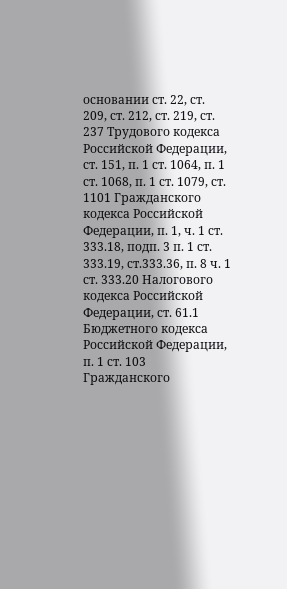основании ст. 22, ст. 209, ст. 212, ст. 219, ст. 237 Трудового кодекса Российской Федерации, ст. 151, п. 1 ст. 1064, п. 1 ст. 1068, п. 1 ст. 1079, ст. 1101 Гражданского кодекса Российской Федерации, п. 1, ч. 1 ст. 333.18, подп. 3 п. 1 ст. 333.19, ст.333.36, п. 8 ч. 1 ст. 333.20 Налогового кодекса Российской Федерации, ст. 61.1 Бюджетного кодекса Российской Федерации, п. 1 ст. 103 Гражданского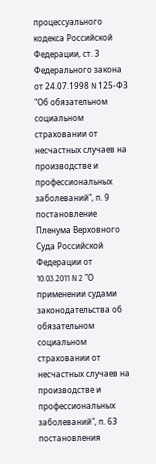процессуального кодекса Российской Федерации, ст. 3 Федерального закона от 24.07.1998 N 125-ФЗ "Об обязательном социальном страховании от несчастных случаев на производстве и профессиональных заболеваний", п. 9 постановление Пленума Верховного Суда Российской Федерации от 10.03.2011 N 2 "О применении судами законодательства об обязательном социальном страховании от несчастных случаев на производстве и профессиональных заболеваний", п. 63 постановления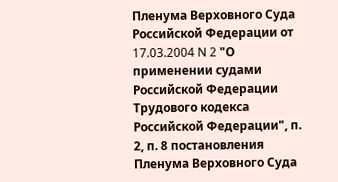Пленума Верховного Суда Российской Федерации от 17.03.2004 N 2 "О применении судами Российской Федерации Трудового кодекса Российской Федерации", п. 2, п. 8 постановления Пленума Верховного Суда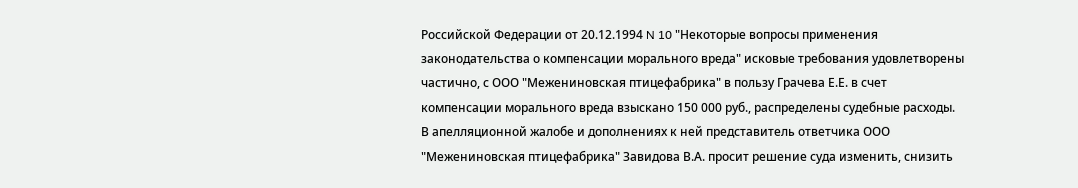Российской Федерации от 20.12.1994 N 10 "Некоторые вопросы применения законодательства о компенсации морального вреда" исковые требования удовлетворены частично, с ООО "Межениновская птицефабрика" в пользу Грачева Е.Е. в счет компенсации морального вреда взыскано 150 000 руб., распределены судебные расходы.
В апелляционной жалобе и дополнениях к ней представитель ответчика ООО "Межениновская птицефабрика" Завидова В.А. просит решение суда изменить, снизить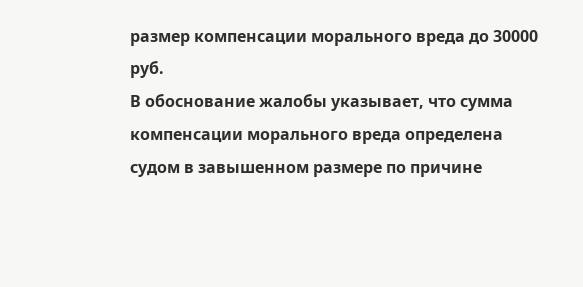размер компенсации морального вреда до 30000 руб.
В обоснование жалобы указывает, что сумма компенсации морального вреда определена судом в завышенном размере по причине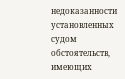недоказанности установленных судом обстоятельств, имеющих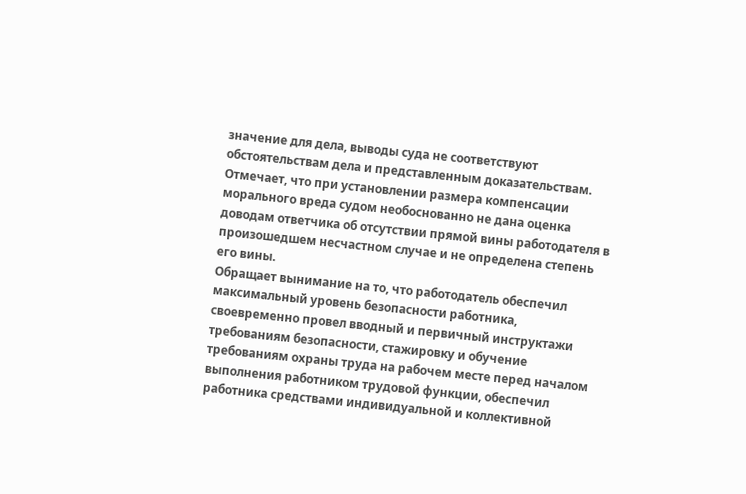значение для дела, выводы суда не соответствуют обстоятельствам дела и представленным доказательствам.
Отмечает, что при установлении размера компенсации морального вреда судом необоснованно не дана оценка доводам ответчика об отсутствии прямой вины работодателя в произошедшем несчастном случае и не определена степень его вины.
Обращает вынимание на то, что работодатель обеспечил максимальный уровень безопасности работника, своевременно провел вводный и первичный инструктажи требованиям безопасности, стажировку и обучение требованиям охраны труда на рабочем месте перед началом выполнения работником трудовой функции, обеспечил работника средствами индивидуальной и коллективной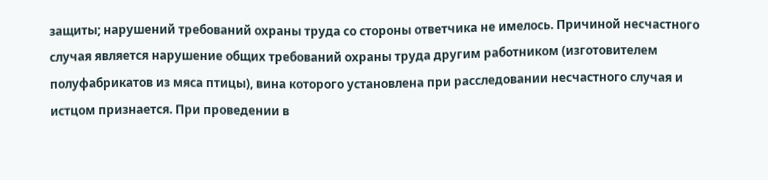защиты; нарушений требований охраны труда со стороны ответчика не имелось. Причиной несчастного случая является нарушение общих требований охраны труда другим работником (изготовителем полуфабрикатов из мяса птицы), вина которого установлена при расследовании несчастного случая и истцом признается. При проведении в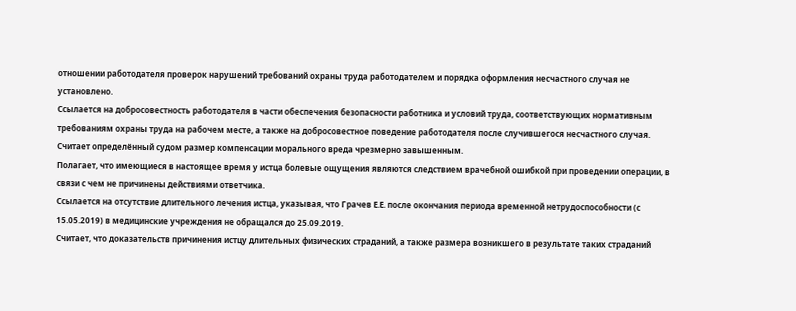отношении работодателя проверок нарушений требований охраны труда работодателем и порядка оформления несчастного случая не установлено.
Ссылается на добросовестность работодателя в части обеспечения безопасности работника и условий труда, соответствующих нормативным требованиям охраны труда на рабочем месте, а также на добросовестное поведение работодателя после случившегося несчастного случая.
Считает определённый судом размер компенсации морального вреда чрезмерно завышенным.
Полагает, что имеющиеся в настоящее время у истца болевые ощущения являются следствием врачебной ошибкой при проведении операции, в связи с чем не причинены действиями ответчика.
Ссылается на отсутствие длительного лечения истца, указывая, что Грачев Е.Е. после окончания периода временной нетрудоспособности (с 15.05.2019) в медицинские учреждения не обращался до 25.09.2019.
Считает, что доказательств причинения истцу длительных физических страданий, а также размера возникшего в результате таких страданий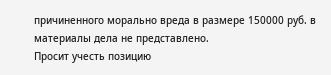причиненного морально вреда в размере 150000 руб. в материалы дела не представлено.
Просит учесть позицию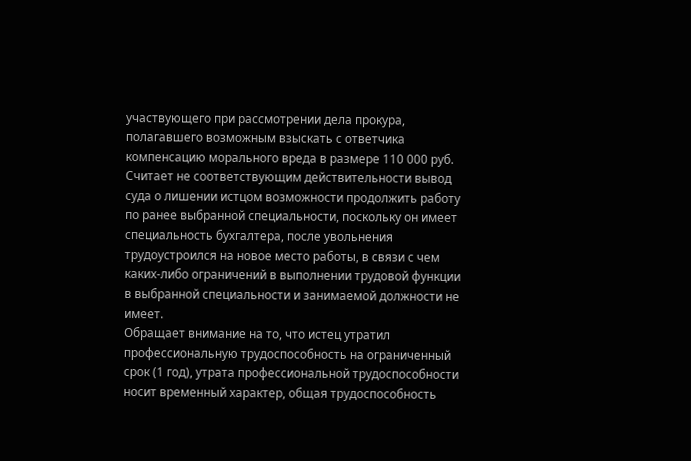участвующего при рассмотрении дела прокура, полагавшего возможным взыскать с ответчика компенсацию морального вреда в размере 110 000 руб.
Считает не соответствующим действительности вывод суда о лишении истцом возможности продолжить работу по ранее выбранной специальности, поскольку он имеет специальность бухгалтера, после увольнения трудоустроился на новое место работы, в связи с чем каких-либо ограничений в выполнении трудовой функции в выбранной специальности и занимаемой должности не имеет.
Обращает внимание на то, что истец утратил профессиональную трудоспособность на ограниченный срок (1 год), утрата профессиональной трудоспособности носит временный характер, общая трудоспособность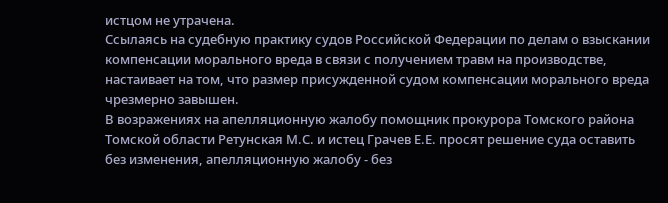истцом не утрачена.
Ссылаясь на судебную практику судов Российской Федерации по делам о взыскании компенсации морального вреда в связи с получением травм на производстве, настаивает на том, что размер присужденной судом компенсации морального вреда чрезмерно завышен.
В возражениях на апелляционную жалобу помощник прокурора Томского района Томской области Ретунская М.С. и истец Грачев Е.Е. просят решение суда оставить без изменения, апелляционную жалобу - без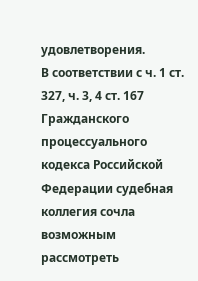удовлетворения.
В соответствии с ч. 1 ст. 327, ч. 3, 4 ст. 167 Гражданского процессуального кодекса Российской Федерации судебная коллегия сочла возможным рассмотреть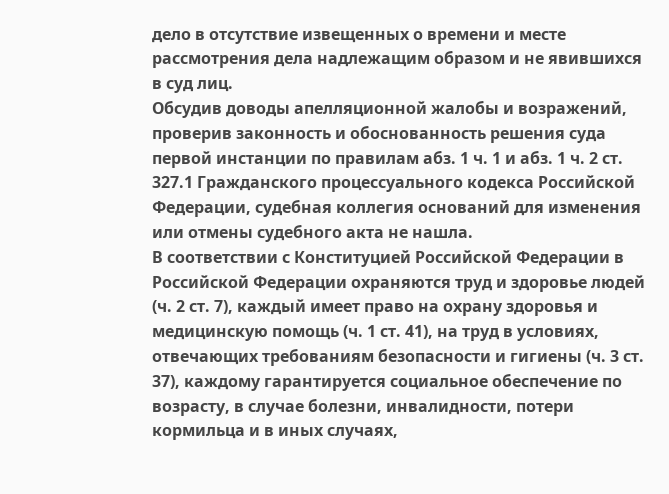дело в отсутствие извещенных о времени и месте рассмотрения дела надлежащим образом и не явившихся в суд лиц.
Обсудив доводы апелляционной жалобы и возражений, проверив законность и обоснованность решения суда первой инстанции по правилам абз. 1 ч. 1 и абз. 1 ч. 2 ст. 327.1 Гражданского процессуального кодекса Российской Федерации, судебная коллегия оснований для изменения или отмены судебного акта не нашла.
В соответствии с Конституцией Российской Федерации в Российской Федерации охраняются труд и здоровье людей (ч. 2 ст. 7), каждый имеет право на охрану здоровья и медицинскую помощь (ч. 1 ст. 41), на труд в условиях, отвечающих требованиям безопасности и гигиены (ч. 3 ст. 37), каждому гарантируется социальное обеспечение по возрасту, в случае болезни, инвалидности, потери кормильца и в иных случаях,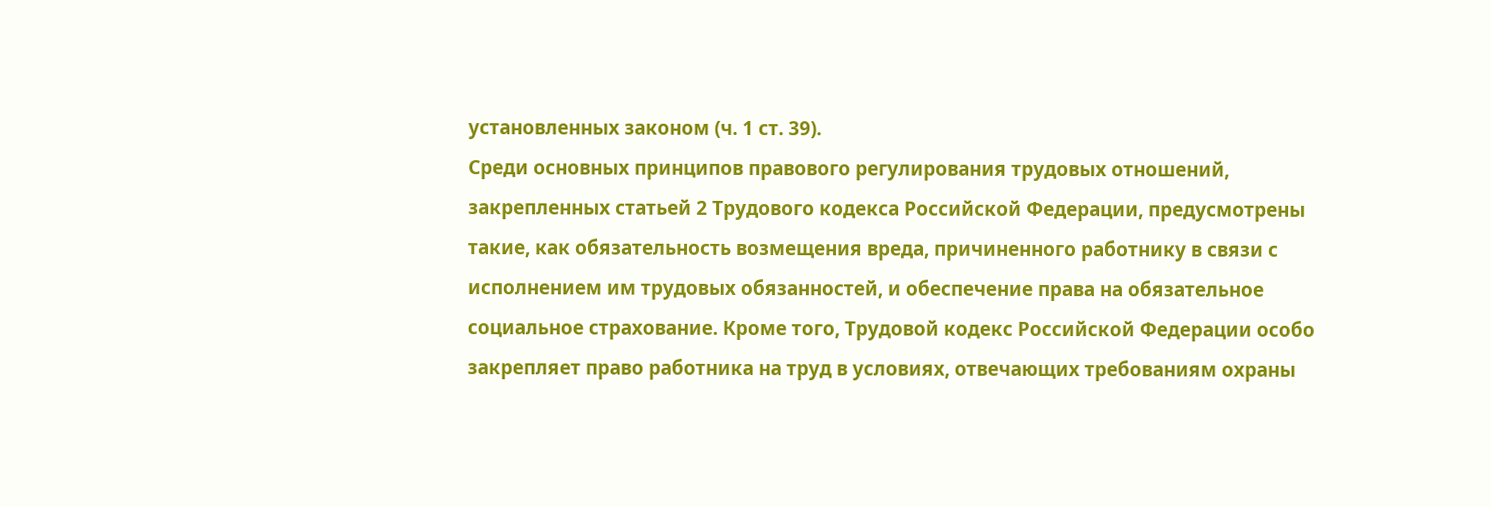установленных законом (ч. 1 ст. 39).
Среди основных принципов правового регулирования трудовых отношений, закрепленных статьей 2 Трудового кодекса Российской Федерации, предусмотрены такие, как обязательность возмещения вреда, причиненного работнику в связи с исполнением им трудовых обязанностей, и обеспечение права на обязательное социальное страхование. Кроме того, Трудовой кодекс Российской Федерации особо закрепляет право работника на труд в условиях, отвечающих требованиям охраны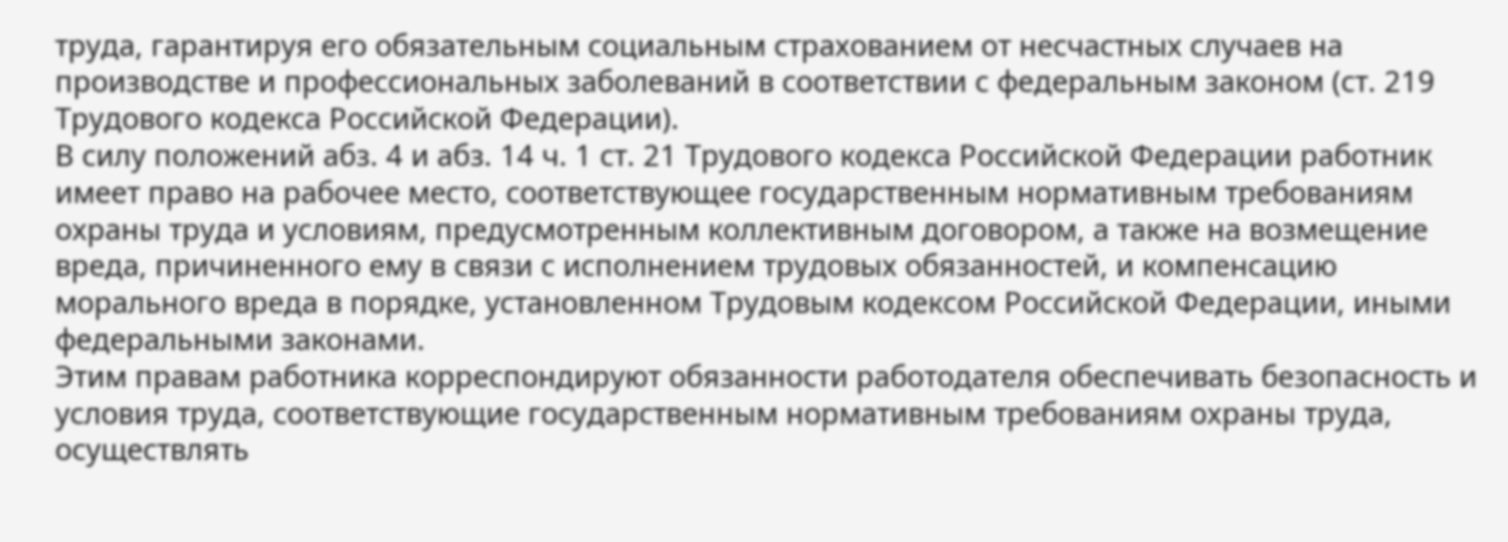труда, гарантируя его обязательным социальным страхованием от несчастных случаев на производстве и профессиональных заболеваний в соответствии с федеральным законом (ст. 219 Трудового кодекса Российской Федерации).
В силу положений абз. 4 и абз. 14 ч. 1 ст. 21 Трудового кодекса Российской Федерации работник имеет право на рабочее место, соответствующее государственным нормативным требованиям охраны труда и условиям, предусмотренным коллективным договором, а также на возмещение вреда, причиненного ему в связи с исполнением трудовых обязанностей, и компенсацию морального вреда в порядке, установленном Трудовым кодексом Российской Федерации, иными федеральными законами.
Этим правам работника корреспондируют обязанности работодателя обеспечивать безопасность и условия труда, соответствующие государственным нормативным требованиям охраны труда, осуществлять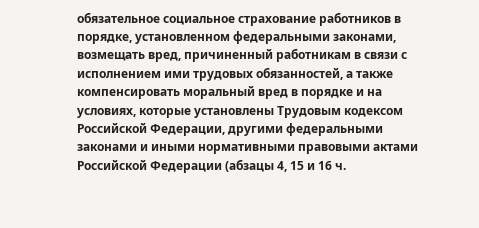обязательное социальное страхование работников в порядке, установленном федеральными законами, возмещать вред, причиненный работникам в связи с исполнением ими трудовых обязанностей, а также компенсировать моральный вред в порядке и на условиях, которые установлены Трудовым кодексом Российской Федерации, другими федеральными законами и иными нормативными правовыми актами Российской Федерации (абзацы 4, 15 и 16 ч.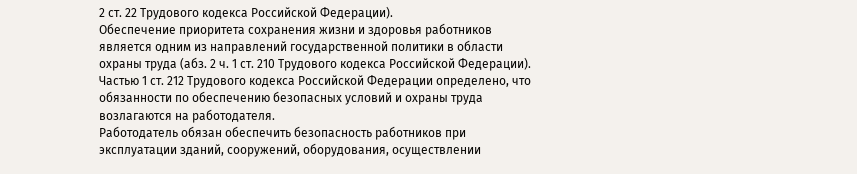2 ст. 22 Трудового кодекса Российской Федерации).
Обеспечение приоритета сохранения жизни и здоровья работников является одним из направлений государственной политики в области охраны труда (абз. 2 ч. 1 ст. 210 Трудового кодекса Российской Федерации).
Частью 1 ст. 212 Трудового кодекса Российской Федерации определено, что обязанности по обеспечению безопасных условий и охраны труда возлагаются на работодателя.
Работодатель обязан обеспечить безопасность работников при эксплуатации зданий, сооружений, оборудования, осуществлении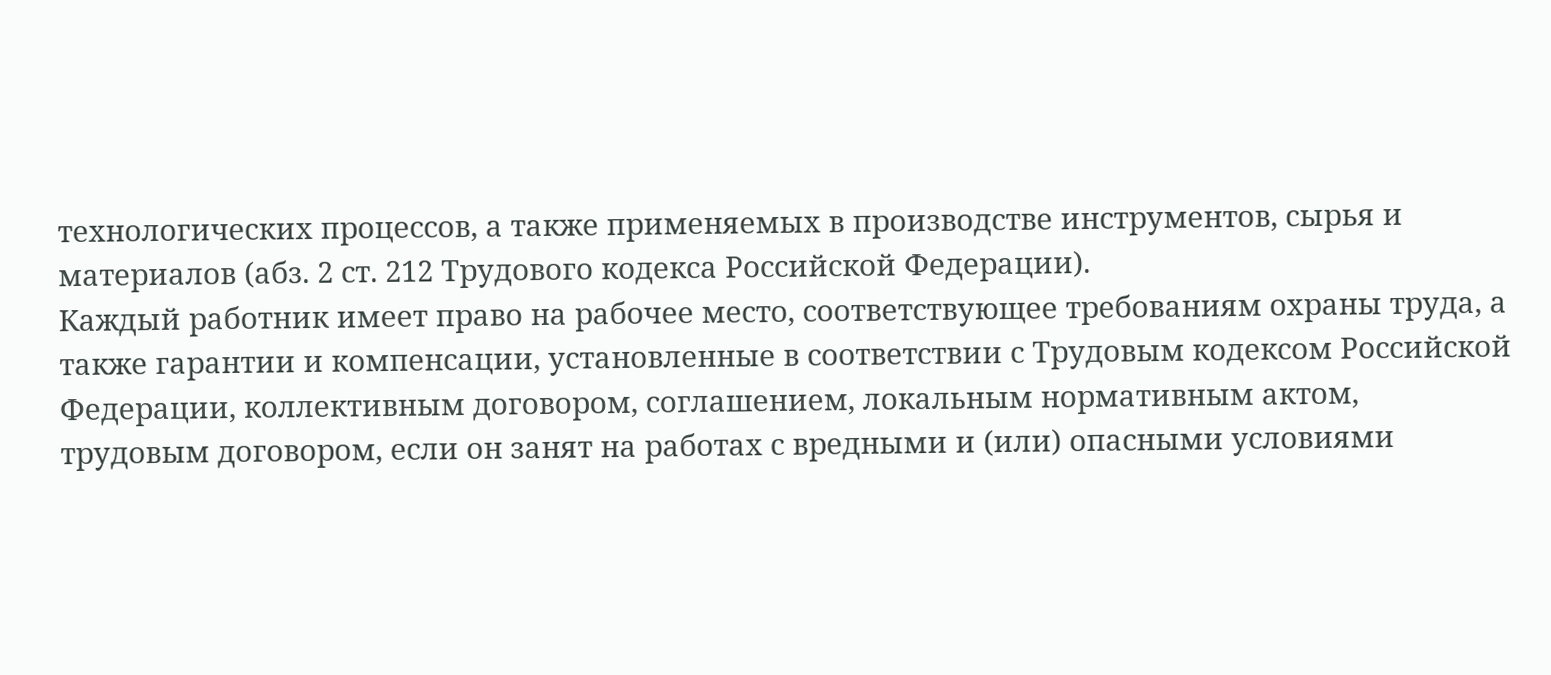технологических процессов, а также применяемых в производстве инструментов, сырья и материалов (абз. 2 ст. 212 Трудового кодекса Российской Федерации).
Каждый работник имеет право на рабочее место, соответствующее требованиям охраны труда, а также гарантии и компенсации, установленные в соответствии с Трудовым кодексом Российской Федерации, коллективным договором, соглашением, локальным нормативным актом, трудовым договором, если он занят на работах с вредными и (или) опасными условиями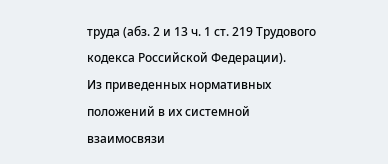труда (абз. 2 и 13 ч. 1 ст. 219 Трудового кодекса Российской Федерации).
Из приведенных нормативных положений в их системной взаимосвязи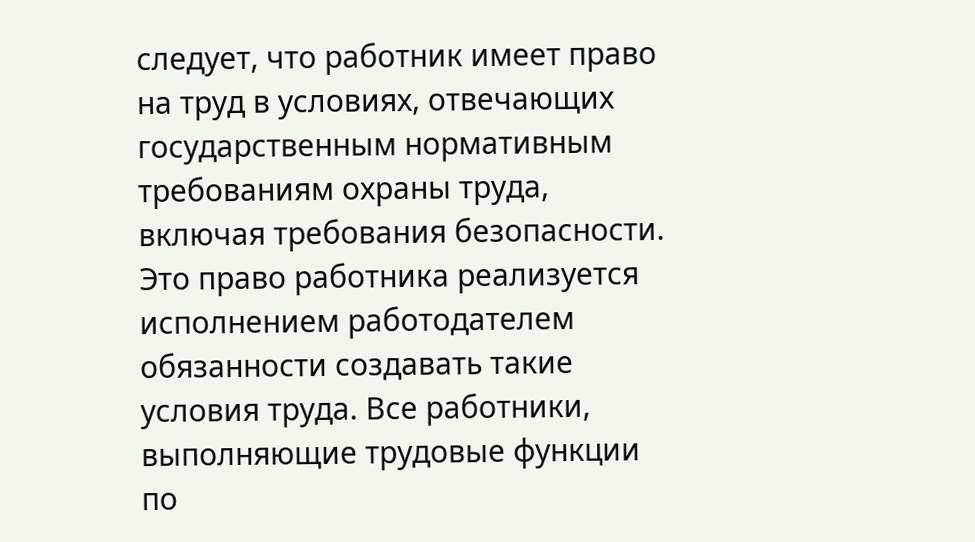следует, что работник имеет право на труд в условиях, отвечающих государственным нормативным требованиям охраны труда, включая требования безопасности. Это право работника реализуется исполнением работодателем обязанности создавать такие условия труда. Все работники, выполняющие трудовые функции по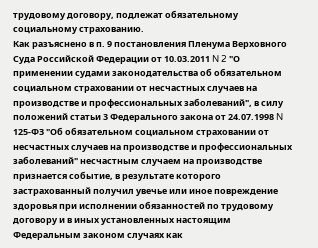трудовому договору, подлежат обязательному социальному страхованию.
Как разъяснено в п. 9 постановления Пленума Верховного Суда Российской Федерации от 10.03.2011 N 2 "О применении судами законодательства об обязательном социальном страховании от несчастных случаев на производстве и профессиональных заболеваний", в силу положений статьи 3 Федерального закона от 24.07.1998 N 125-ФЗ "Об обязательном социальном страховании от несчастных случаев на производстве и профессиональных заболеваний" несчастным случаем на производстве признается событие, в результате которого застрахованный получил увечье или иное повреждение здоровья при исполнении обязанностей по трудовому договору и в иных установленных настоящим Федеральным законом случаях как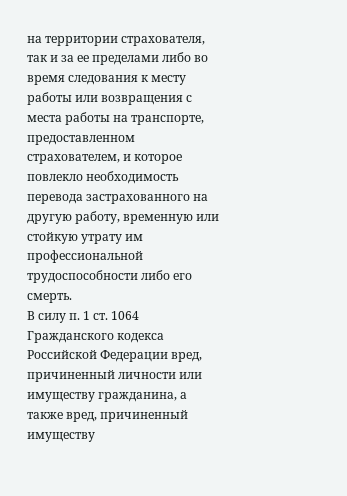на территории страхователя, так и за ее пределами либо во время следования к месту работы или возвращения с места работы на транспорте, предоставленном страхователем, и которое повлекло необходимость перевода застрахованного на другую работу, временную или стойкую утрату им профессиональной трудоспособности либо его смерть.
В силу п. 1 ст. 1064 Гражданского кодекса Российской Федерации вред, причиненный личности или имуществу гражданина, а также вред, причиненный имуществу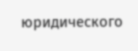юридического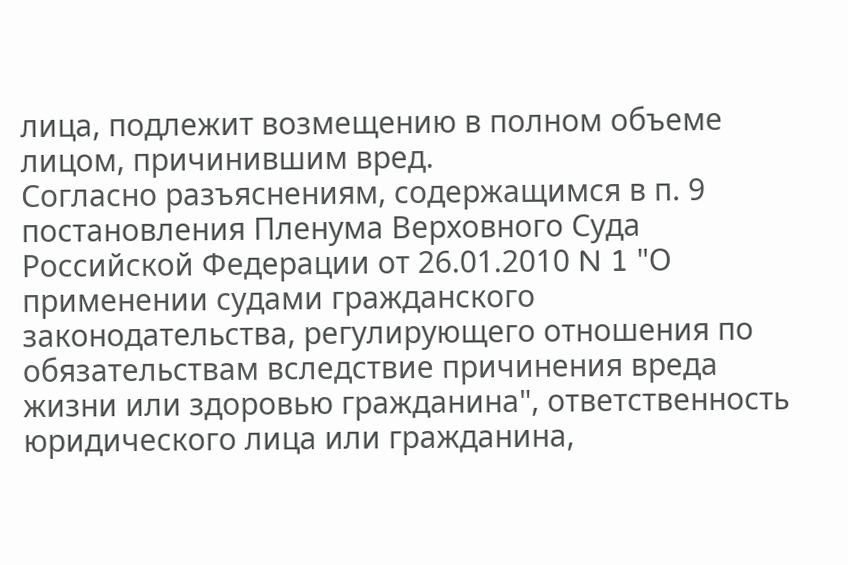лица, подлежит возмещению в полном объеме лицом, причинившим вред.
Согласно разъяснениям, содержащимся в п. 9 постановления Пленума Верховного Суда Российской Федерации от 26.01.2010 N 1 "О применении судами гражданского законодательства, регулирующего отношения по обязательствам вследствие причинения вреда жизни или здоровью гражданина", ответственность юридического лица или гражданина,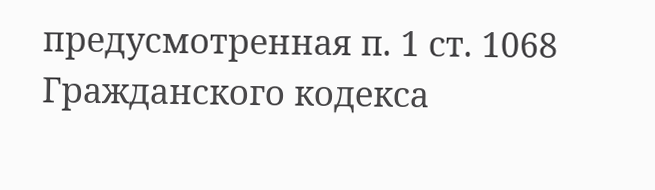предусмотренная п. 1 ст. 1068 Гражданского кодекса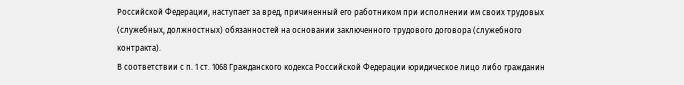Российской Федерации, наступает за вред, причиненный его работником при исполнении им своих трудовых (служебных, должностных) обязанностей на основании заключенного трудового договора (служебного контракта).
В соответствии с п. 1 ст. 1068 Гражданского кодекса Российской Федерации юридическое лицо либо гражданин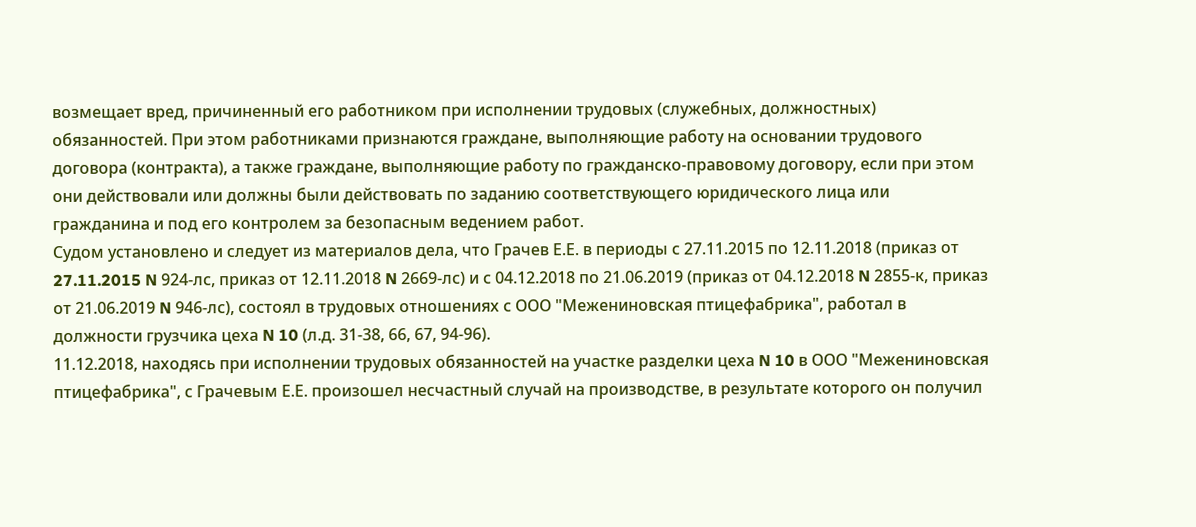возмещает вред, причиненный его работником при исполнении трудовых (служебных, должностных) обязанностей. При этом работниками признаются граждане, выполняющие работу на основании трудового договора (контракта), а также граждане, выполняющие работу по гражданско-правовому договору, если при этом они действовали или должны были действовать по заданию соответствующего юридического лица или гражданина и под его контролем за безопасным ведением работ.
Судом установлено и следует из материалов дела, что Грачев Е.Е. в периоды с 27.11.2015 по 12.11.2018 (приказ от 27.11.2015 N 924-лс, приказ от 12.11.2018 N 2669-лс) и с 04.12.2018 по 21.06.2019 (приказ от 04.12.2018 N 2855-к, приказ от 21.06.2019 N 946-лс), состоял в трудовых отношениях с ООО "Межениновская птицефабрика", работал в должности грузчика цеха N 10 (л.д. 31-38, 66, 67, 94-96).
11.12.2018, находясь при исполнении трудовых обязанностей на участке разделки цеха N 10 в ООО "Межениновская птицефабрика", с Грачевым Е.Е. произошел несчастный случай на производстве, в результате которого он получил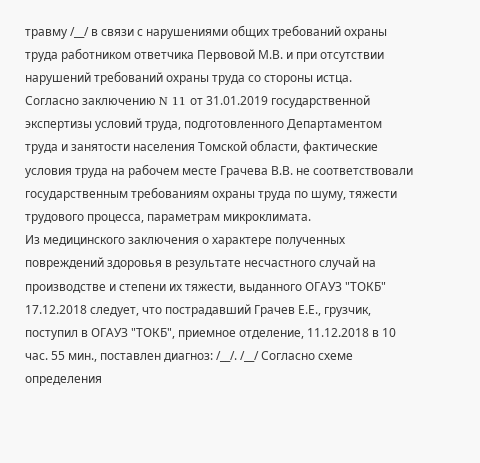травму /__/ в связи с нарушениями общих требований охраны труда работником ответчика Первовой М.В. и при отсутствии нарушений требований охраны труда со стороны истца.
Согласно заключению N 11 от 31.01.2019 государственной экспертизы условий труда, подготовленного Департаментом труда и занятости населения Томской области, фактические условия труда на рабочем месте Грачева В.В. не соответствовали государственным требованиям охраны труда по шуму, тяжести трудового процесса, параметрам микроклимата.
Из медицинского заключения о характере полученных повреждений здоровья в результате несчастного случай на производстве и степени их тяжести, выданного ОГАУЗ "ТОКБ" 17.12.2018 следует, что пострадавший Грачев Е.Е., грузчик, поступил в ОГАУЗ "ТОКБ", приемное отделение, 11.12.2018 в 10 час. 55 мин., поставлен диагноз: /__/. /__/ Согласно схеме определения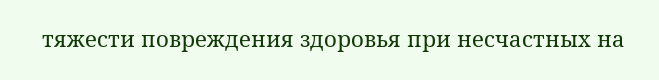тяжести повреждения здоровья при несчастных на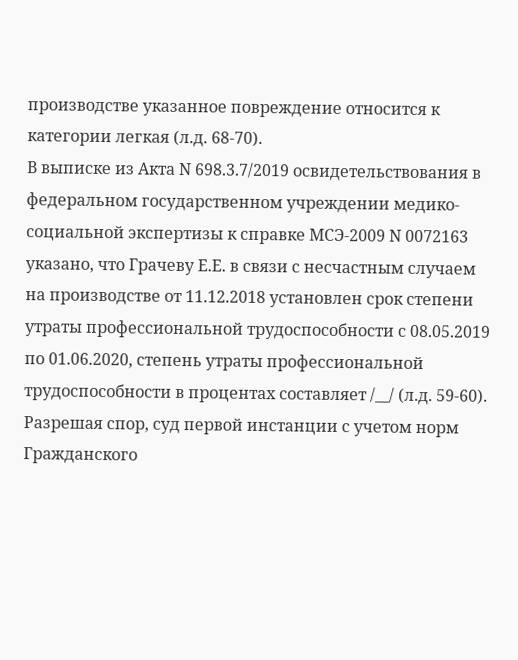производстве указанное повреждение относится к категории легкая (л.д. 68-70).
В выписке из Акта N 698.3.7/2019 освидетельствования в федеральном государственном учреждении медико-социальной экспертизы к справке МСЭ-2009 N 0072163 указано, что Грачеву Е.Е. в связи с несчастным случаем на производстве от 11.12.2018 установлен срок степени утраты профессиональной трудоспособности с 08.05.2019 по 01.06.2020, степень утраты профессиональной трудоспособности в процентах составляет /__/ (л.д. 59-60).
Разрешая спор, суд первой инстанции с учетом норм Гражданского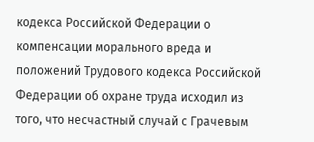кодекса Российской Федерации о компенсации морального вреда и положений Трудового кодекса Российской Федерации об охране труда исходил из того, что несчастный случай с Грачевым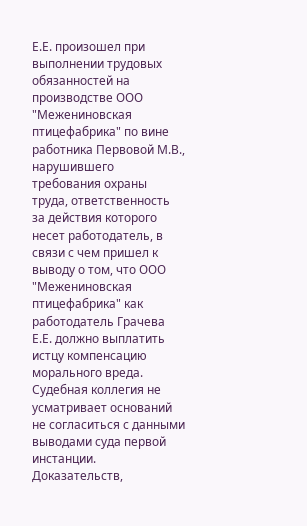Е.Е. произошел при выполнении трудовых обязанностей на производстве ООО "Межениновская птицефабрика" по вине работника Первовой М.В., нарушившего требования охраны труда, ответственность за действия которого несет работодатель, в связи с чем пришел к выводу о том, что ООО "Межениновская птицефабрика" как работодатель Грачева Е.Е. должно выплатить истцу компенсацию морального вреда.
Судебная коллегия не усматривает оснований не согласиться с данными выводами суда первой инстанции.
Доказательств,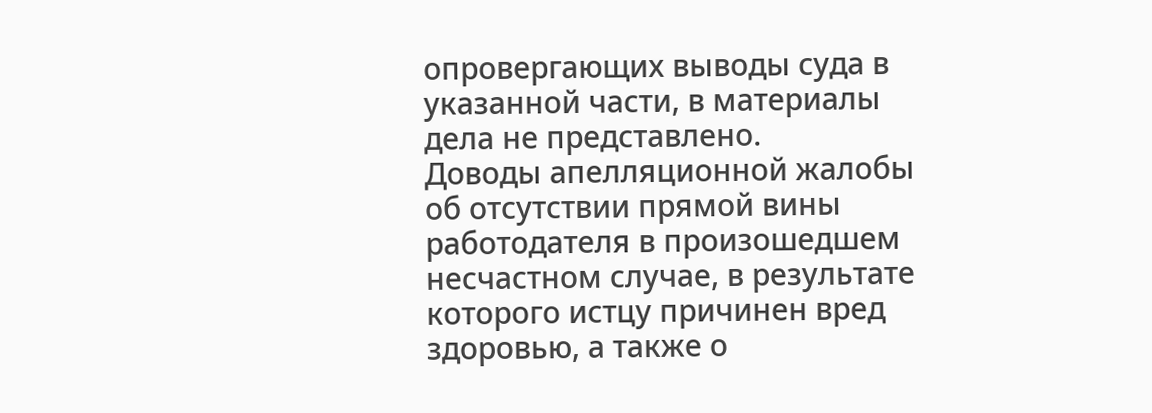опровергающих выводы суда в указанной части, в материалы дела не представлено.
Доводы апелляционной жалобы об отсутствии прямой вины работодателя в произошедшем несчастном случае, в результате которого истцу причинен вред здоровью, а также о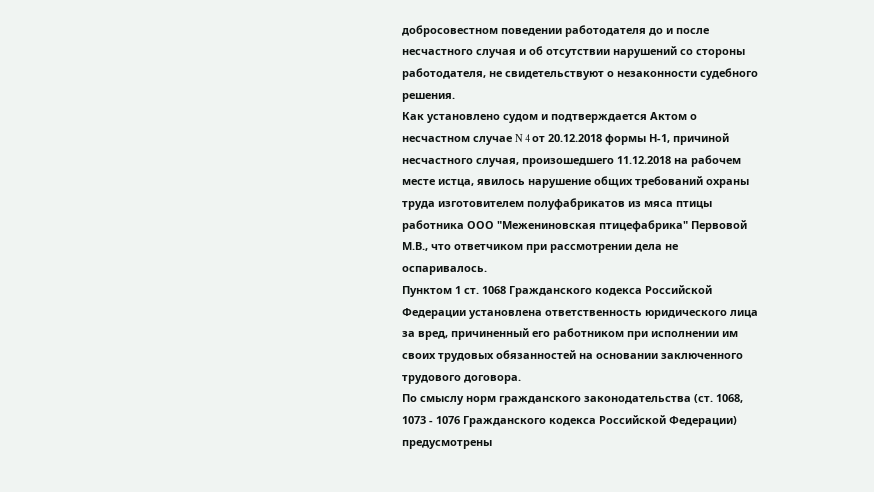добросовестном поведении работодателя до и после несчастного случая и об отсутствии нарушений со стороны работодателя, не свидетельствуют о незаконности судебного решения.
Как установлено судом и подтверждается Актом о несчастном случае N 4 от 20.12.2018 формы Н-1, причиной несчастного случая, произошедшего 11.12.2018 на рабочем месте истца, явилось нарушение общих требований охраны труда изготовителем полуфабрикатов из мяса птицы работника ООО "Межениновская птицефабрика" Первовой М.В., что ответчиком при рассмотрении дела не оспаривалось.
Пунктом 1 ст. 1068 Гражданского кодекса Российской Федерации установлена ответственность юридического лица за вред, причиненный его работником при исполнении им своих трудовых обязанностей на основании заключенного трудового договора.
По смыслу норм гражданского законодательства (ст. 1068, 1073 - 1076 Гражданского кодекса Российской Федерации) предусмотрены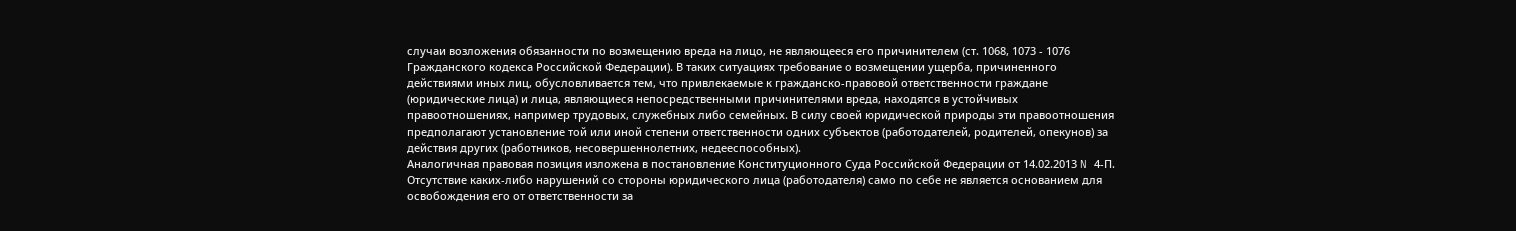случаи возложения обязанности по возмещению вреда на лицо, не являющееся его причинителем (ст. 1068, 1073 - 1076 Гражданского кодекса Российской Федерации). В таких ситуациях требование о возмещении ущерба, причиненного действиями иных лиц, обусловливается тем, что привлекаемые к гражданско-правовой ответственности граждане (юридические лица) и лица, являющиеся непосредственными причинителями вреда, находятся в устойчивых правоотношениях, например трудовых, служебных либо семейных. В силу своей юридической природы эти правоотношения предполагают установление той или иной степени ответственности одних субъектов (работодателей, родителей, опекунов) за действия других (работников, несовершеннолетних, недееспособных).
Аналогичная правовая позиция изложена в постановление Конституционного Суда Российской Федерации от 14.02.2013 N 4-П.
Отсутствие каких-либо нарушений со стороны юридического лица (работодателя) само по себе не является основанием для освобождения его от ответственности за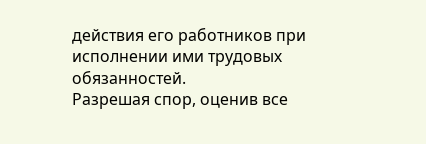действия его работников при исполнении ими трудовых обязанностей.
Разрешая спор, оценив все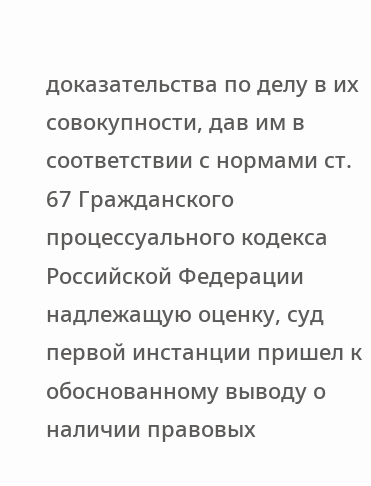доказательства по делу в их совокупности, дав им в соответствии с нормами ст. 67 Гражданского процессуального кодекса Российской Федерации надлежащую оценку, суд первой инстанции пришел к обоснованному выводу о наличии правовых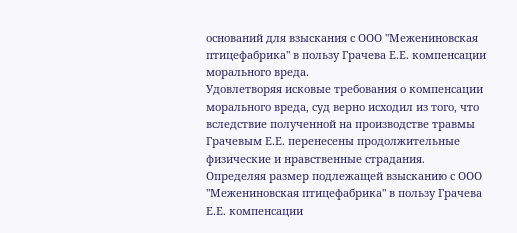оснований для взыскания с ООО "Межениновская птицефабрика" в пользу Грачева Е.Е. компенсации морального вреда.
Удовлетворяя исковые требования о компенсации морального вреда, суд верно исходил из того, что вследствие полученной на производстве травмы Грачевым Е.Е. перенесены продолжительные физические и нравственные страдания.
Определяя размер подлежащей взысканию с ООО "Межениновская птицефабрика" в пользу Грачева Е.Е. компенсации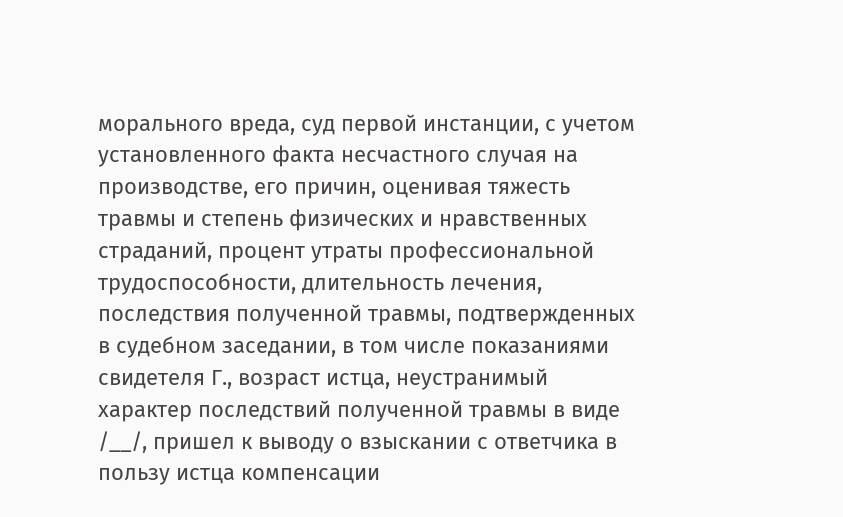морального вреда, суд первой инстанции, с учетом установленного факта несчастного случая на производстве, его причин, оценивая тяжесть травмы и степень физических и нравственных страданий, процент утраты профессиональной трудоспособности, длительность лечения, последствия полученной травмы, подтвержденных в судебном заседании, в том числе показаниями свидетеля Г., возраст истца, неустранимый характер последствий полученной травмы в виде /__/, пришел к выводу о взыскании с ответчика в пользу истца компенсации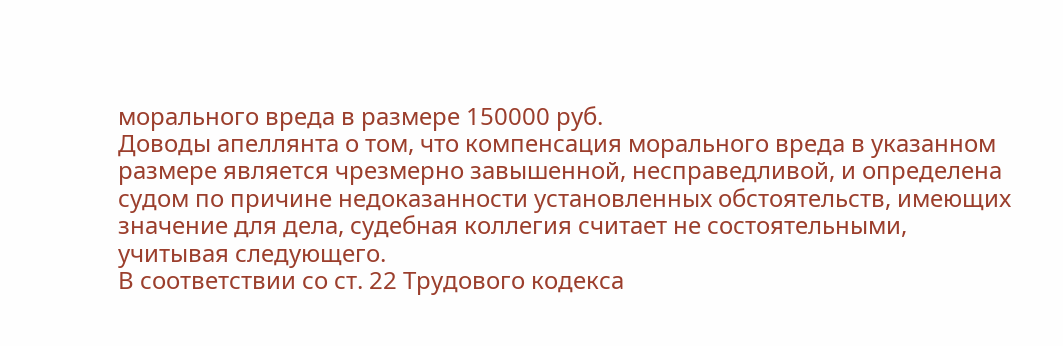морального вреда в размере 150000 руб.
Доводы апеллянта о том, что компенсация морального вреда в указанном размере является чрезмерно завышенной, несправедливой, и определена судом по причине недоказанности установленных обстоятельств, имеющих значение для дела, судебная коллегия считает не состоятельными, учитывая следующего.
В соответствии со ст. 22 Трудового кодекса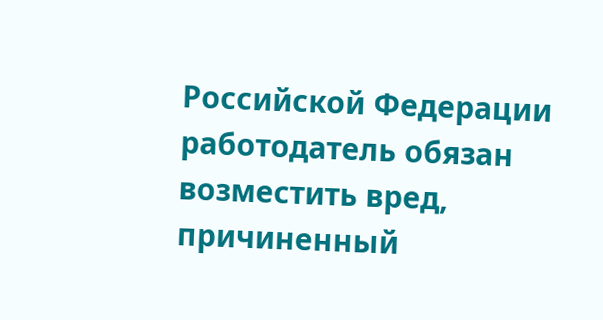Российской Федерации работодатель обязан возместить вред, причиненный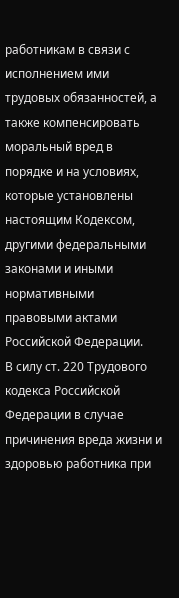работникам в связи с исполнением ими трудовых обязанностей, а также компенсировать моральный вред в порядке и на условиях, которые установлены настоящим Кодексом, другими федеральными законами и иными нормативными правовыми актами Российской Федерации.
В силу ст. 220 Трудового кодекса Российской Федерации в случае причинения вреда жизни и здоровью работника при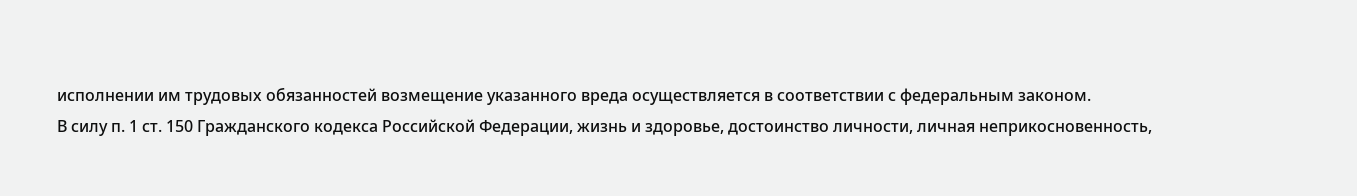исполнении им трудовых обязанностей возмещение указанного вреда осуществляется в соответствии с федеральным законом.
В силу п. 1 ст. 150 Гражданского кодекса Российской Федерации, жизнь и здоровье, достоинство личности, личная неприкосновенность,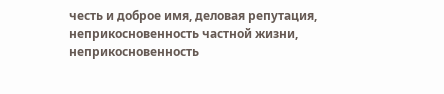честь и доброе имя, деловая репутация, неприкосновенность частной жизни, неприкосновенность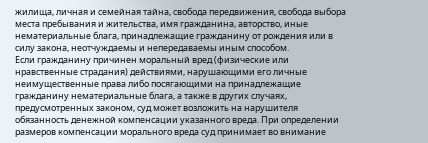жилища, личная и семейная тайна, свобода передвижения, свобода выбора места пребывания и жительства, имя гражданина, авторство, иные нематериальные блага, принадлежащие гражданину от рождения или в силу закона, неотчуждаемы и непередаваемы иным способом.
Если гражданину причинен моральный вред (физические или нравственные страдания) действиями, нарушающими его личные неимущественные права либо посягающими на принадлежащие гражданину нематериальные блага, а также в других случаях, предусмотренных законом, суд может возложить на нарушителя обязанность денежной компенсации указанного вреда. При определении размеров компенсации морального вреда суд принимает во внимание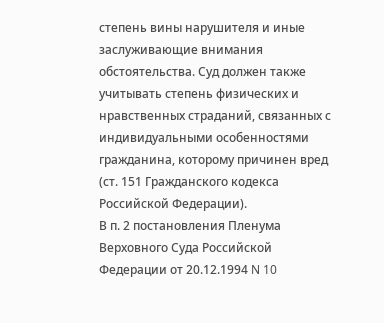степень вины нарушителя и иные заслуживающие внимания обстоятельства. Суд должен также учитывать степень физических и нравственных страданий, связанных с индивидуальными особенностями гражданина, которому причинен вред (ст. 151 Гражданского кодекса Российской Федерации).
В п. 2 постановления Пленума Верховного Суда Российской Федерации от 20.12.1994 N 10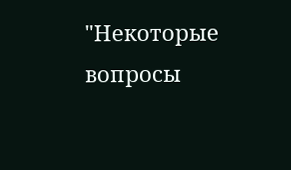"Некоторые вопросы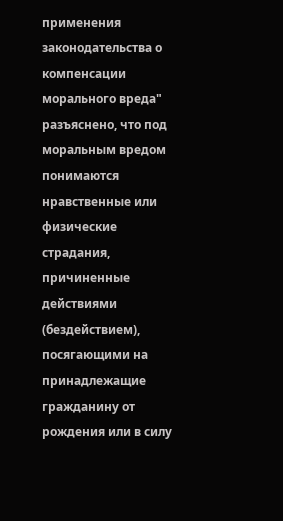применения законодательства о компенсации морального вреда" разъяснено, что под моральным вредом понимаются нравственные или физические страдания, причиненные действиями (бездействием), посягающими на принадлежащие гражданину от рождения или в силу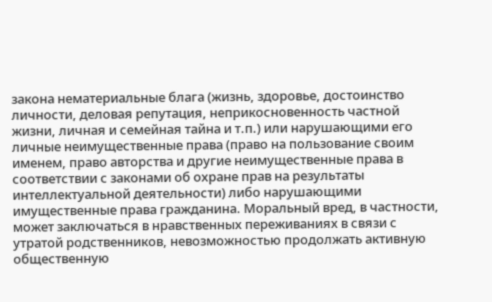закона нематериальные блага (жизнь, здоровье, достоинство личности, деловая репутация, неприкосновенность частной жизни, личная и семейная тайна и т.п.) или нарушающими его личные неимущественные права (право на пользование своим именем, право авторства и другие неимущественные права в соответствии с законами об охране прав на результаты интеллектуальной деятельности) либо нарушающими имущественные права гражданина. Моральный вред, в частности, может заключаться в нравственных переживаниях в связи с утратой родственников, невозможностью продолжать активную общественную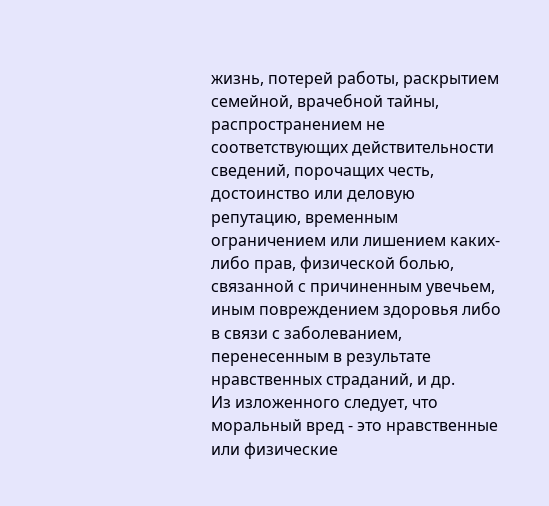жизнь, потерей работы, раскрытием семейной, врачебной тайны, распространением не соответствующих действительности сведений, порочащих честь, достоинство или деловую репутацию, временным ограничением или лишением каких-либо прав, физической болью, связанной с причиненным увечьем, иным повреждением здоровья либо в связи с заболеванием, перенесенным в результате нравственных страданий, и др.
Из изложенного следует, что моральный вред - это нравственные или физические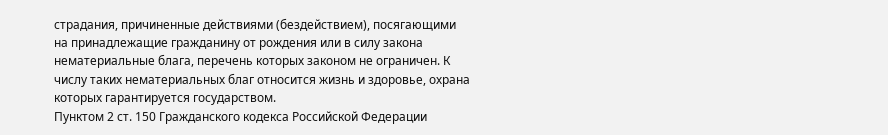страдания, причиненные действиями (бездействием), посягающими на принадлежащие гражданину от рождения или в силу закона нематериальные блага, перечень которых законом не ограничен. К числу таких нематериальных благ относится жизнь и здоровье, охрана которых гарантируется государством.
Пунктом 2 ст. 150 Гражданского кодекса Российской Федерации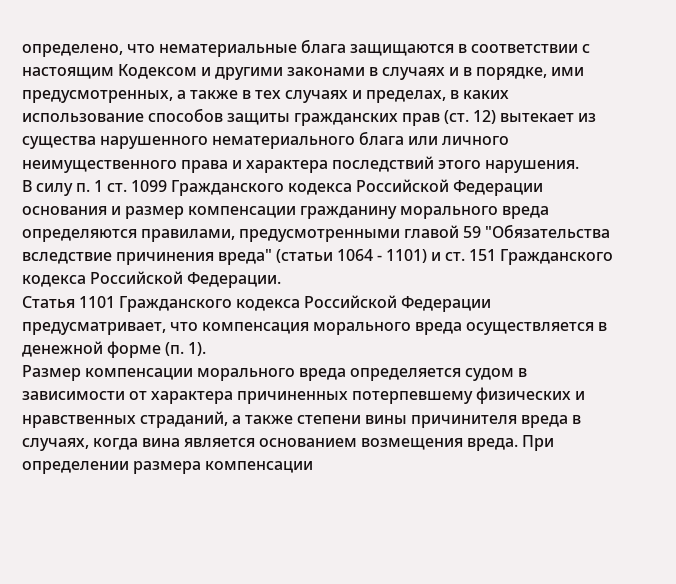определено, что нематериальные блага защищаются в соответствии с настоящим Кодексом и другими законами в случаях и в порядке, ими предусмотренных, а также в тех случаях и пределах, в каких использование способов защиты гражданских прав (ст. 12) вытекает из существа нарушенного нематериального блага или личного неимущественного права и характера последствий этого нарушения.
В силу п. 1 ст. 1099 Гражданского кодекса Российской Федерации основания и размер компенсации гражданину морального вреда определяются правилами, предусмотренными главой 59 "Обязательства вследствие причинения вреда" (статьи 1064 - 1101) и ст. 151 Гражданского кодекса Российской Федерации.
Статья 1101 Гражданского кодекса Российской Федерации предусматривает, что компенсация морального вреда осуществляется в денежной форме (п. 1).
Размер компенсации морального вреда определяется судом в зависимости от характера причиненных потерпевшему физических и нравственных страданий, а также степени вины причинителя вреда в случаях, когда вина является основанием возмещения вреда. При определении размера компенсации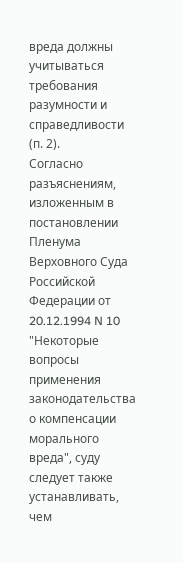вреда должны учитываться требования разумности и справедливости (п. 2).
Согласно разъяснениям, изложенным в постановлении Пленума Верховного Суда Российской Федерации от 20.12.1994 N 10 "Некоторые вопросы применения законодательства о компенсации морального вреда", суду следует также устанавливать, чем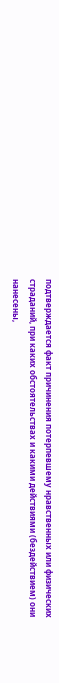подтверждается факт причинения потерпевшему нравственных или физических страданий, при каких обстоятельствах и какими действиями (бездействием) они нанесены,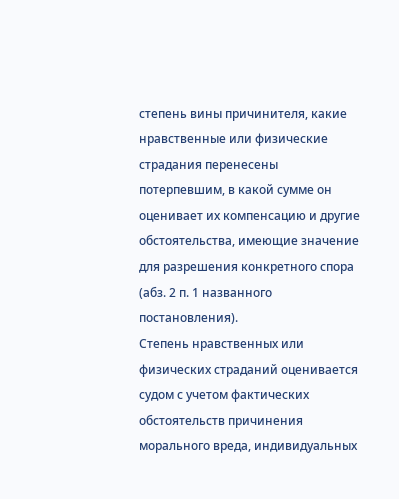степень вины причинителя, какие нравственные или физические страдания перенесены потерпевшим, в какой сумме он оценивает их компенсацию и другие обстоятельства, имеющие значение для разрешения конкретного спора (абз. 2 п. 1 названного постановления).
Степень нравственных или физических страданий оценивается судом с учетом фактических обстоятельств причинения морального вреда, индивидуальных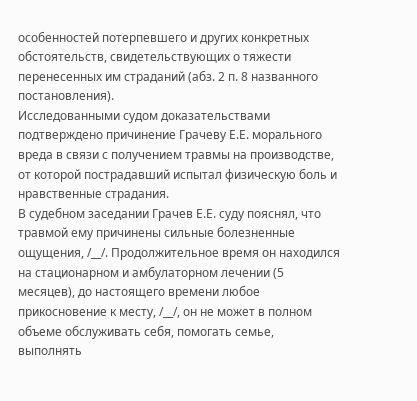особенностей потерпевшего и других конкретных обстоятельств, свидетельствующих о тяжести перенесенных им страданий (абз. 2 п. 8 названного постановления).
Исследованными судом доказательствами подтверждено причинение Грачеву Е.Е. морального вреда в связи с получением травмы на производстве, от которой пострадавший испытал физическую боль и нравственные страдания.
В судебном заседании Грачев Е.Е. суду пояснял, что травмой ему причинены сильные болезненные ощущения, /__/. Продолжительное время он находился на стационарном и амбулаторном лечении (5 месяцев), до настоящего времени любое прикосновение к месту, /__/, он не может в полном объеме обслуживать себя, помогать семье, выполнять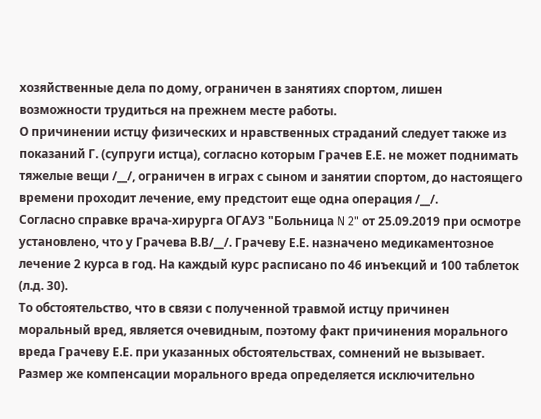хозяйственные дела по дому, ограничен в занятиях спортом, лишен возможности трудиться на прежнем месте работы.
О причинении истцу физических и нравственных страданий следует также из показаний Г. (супруги истца), согласно которым Грачев Е.Е. не может поднимать тяжелые вещи /__/, ограничен в играх с сыном и занятии спортом, до настоящего времени проходит лечение, ему предстоит еще одна операция /__/.
Согласно справке врача-хирурга ОГАУЗ "Больница N 2" от 25.09.2019 при осмотре установлено, что у Грачева В.В/__/. Грачеву Е.Е. назначено медикаментозное лечение 2 курса в год. На каждый курс расписано по 46 инъекций и 100 таблеток (л.д. 30).
То обстоятельство, что в связи с полученной травмой истцу причинен моральный вред, является очевидным, поэтому факт причинения морального вреда Грачеву Е.Е. при указанных обстоятельствах, сомнений не вызывает.
Размер же компенсации морального вреда определяется исключительно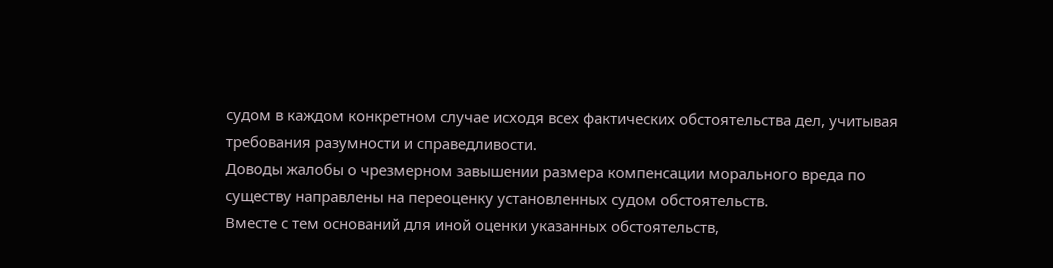судом в каждом конкретном случае исходя всех фактических обстоятельства дел, учитывая требования разумности и справедливости.
Доводы жалобы о чрезмерном завышении размера компенсации морального вреда по существу направлены на переоценку установленных судом обстоятельств.
Вместе с тем оснований для иной оценки указанных обстоятельств,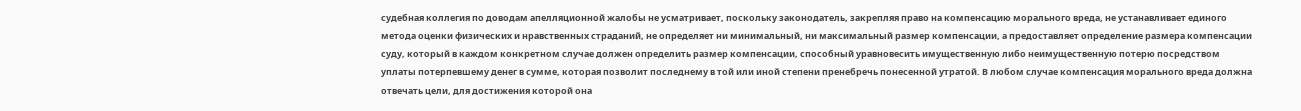судебная коллегия по доводам апелляционной жалобы не усматривает, поскольку законодатель, закрепляя право на компенсацию морального вреда, не устанавливает единого метода оценки физических и нравственных страданий, не определяет ни минимальный, ни максимальный размер компенсации, а предоставляет определение размера компенсации суду, который в каждом конкретном случае должен определить размер компенсации, способный уравновесить имущественную либо неимущественную потерю посредством уплаты потерпевшему денег в сумме, которая позволит последнему в той или иной степени пренебречь понесенной утратой. В любом случае компенсация морального вреда должна отвечать цели, для достижения которой она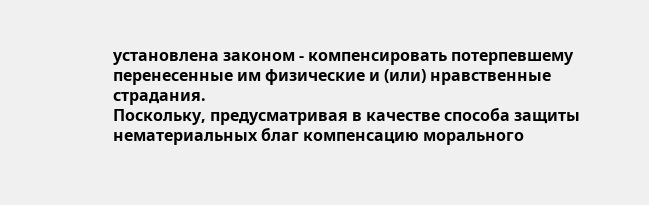установлена законом - компенсировать потерпевшему перенесенные им физические и (или) нравственные страдания.
Поскольку, предусматривая в качестве способа защиты нематериальных благ компенсацию морального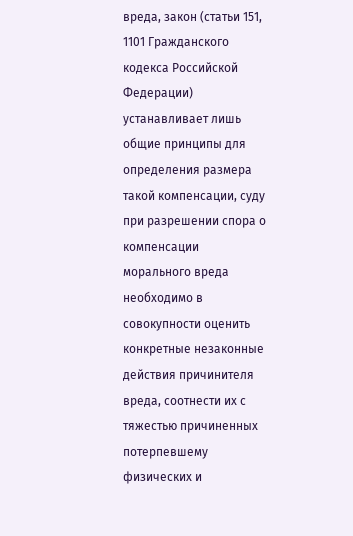вреда, закон (статьи 151, 1101 Гражданского кодекса Российской Федерации) устанавливает лишь общие принципы для определения размера такой компенсации, суду при разрешении спора о компенсации морального вреда необходимо в совокупности оценить конкретные незаконные действия причинителя вреда, соотнести их с тяжестью причиненных потерпевшему физических и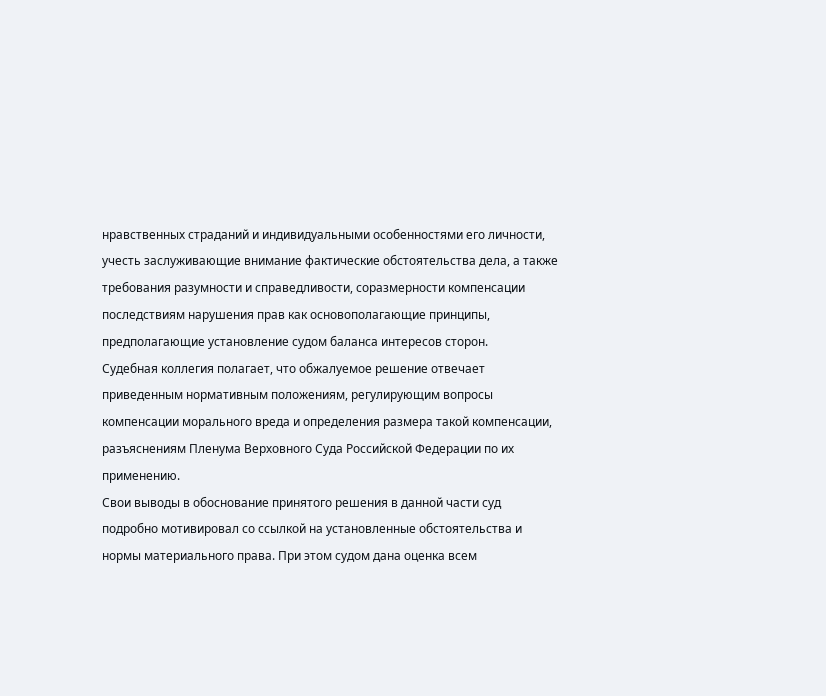нравственных страданий и индивидуальными особенностями его личности, учесть заслуживающие внимание фактические обстоятельства дела, а также требования разумности и справедливости, соразмерности компенсации последствиям нарушения прав как основополагающие принципы, предполагающие установление судом баланса интересов сторон.
Судебная коллегия полагает, что обжалуемое решение отвечает приведенным нормативным положениям, регулирующим вопросы компенсации морального вреда и определения размера такой компенсации, разъяснениям Пленума Верховного Суда Российской Федерации по их применению.
Свои выводы в обоснование принятого решения в данной части суд подробно мотивировал со ссылкой на установленные обстоятельства и нормы материального права. При этом судом дана оценка всем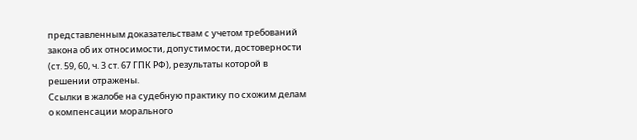представленным доказательствам с учетом требований закона об их относимости, допустимости, достоверности (ст. 59, 60, ч. 3 ст. 67 ГПК РФ), результаты которой в решении отражены.
Ссылки в жалобе на судебную практику по схожим делам о компенсации морального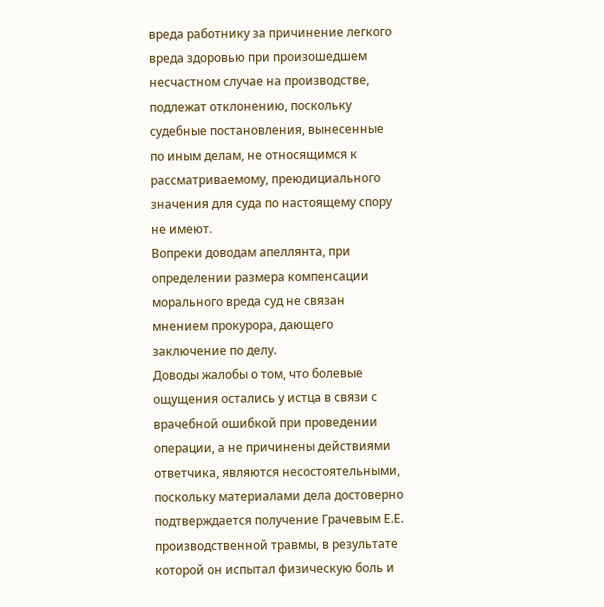вреда работнику за причинение легкого вреда здоровью при произошедшем несчастном случае на производстве, подлежат отклонению, поскольку судебные постановления, вынесенные по иным делам, не относящимся к рассматриваемому, преюдициального значения для суда по настоящему спору не имеют.
Вопреки доводам апеллянта, при определении размера компенсации морального вреда суд не связан мнением прокурора, дающего заключение по делу.
Доводы жалобы о том, что болевые ощущения остались у истца в связи с врачебной ошибкой при проведении операции, а не причинены действиями ответчика, являются несостоятельными, поскольку материалами дела достоверно подтверждается получение Грачевым Е.Е. производственной травмы, в результате которой он испытал физическую боль и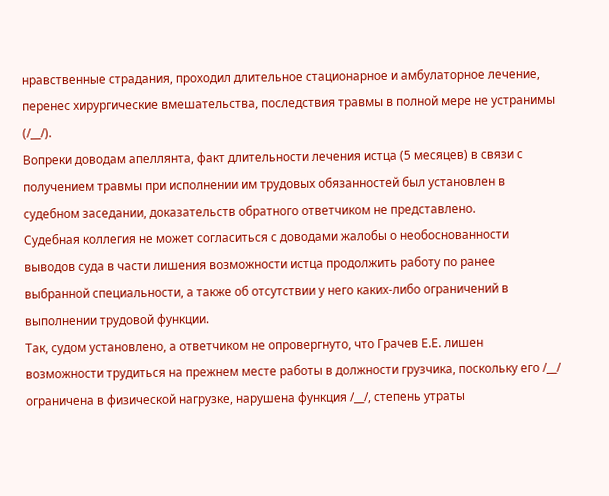нравственные страдания, проходил длительное стационарное и амбулаторное лечение, перенес хирургические вмешательства, последствия травмы в полной мере не устранимы (/__/).
Вопреки доводам апеллянта, факт длительности лечения истца (5 месяцев) в связи с получением травмы при исполнении им трудовых обязанностей был установлен в судебном заседании, доказательств обратного ответчиком не представлено.
Судебная коллегия не может согласиться с доводами жалобы о необоснованности выводов суда в части лишения возможности истца продолжить работу по ранее выбранной специальности, а также об отсутствии у него каких-либо ограничений в выполнении трудовой функции.
Так, судом установлено, а ответчиком не опровергнуто, что Грачев Е.Е. лишен возможности трудиться на прежнем месте работы в должности грузчика, поскольку его /__/ ограничена в физической нагрузке, нарушена функция /__/, степень утраты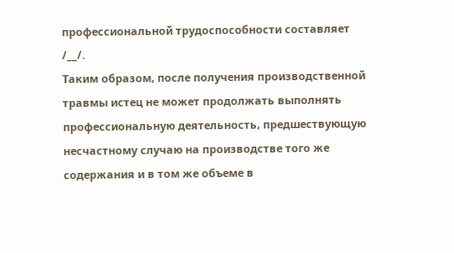профессиональной трудоспособности составляет /__/.
Таким образом, после получения производственной травмы истец не может продолжать выполнять профессиональную деятельность, предшествующую несчастному случаю на производстве того же содержания и в том же объеме в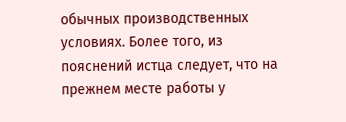обычных производственных условиях. Более того, из пояснений истца следует, что на прежнем месте работы у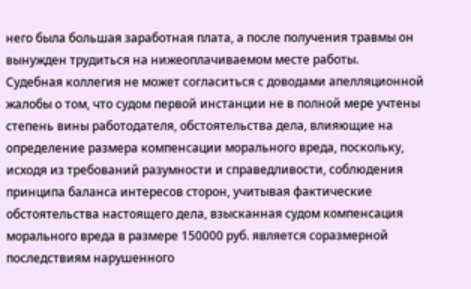него была большая заработная плата, а после получения травмы он вынужден трудиться на нижеоплачиваемом месте работы.
Судебная коллегия не может согласиться с доводами апелляционной жалобы о том, что судом первой инстанции не в полной мере учтены степень вины работодателя, обстоятельства дела, влияющие на определение размера компенсации морального вреда, поскольку, исходя из требований разумности и справедливости, соблюдения принципа баланса интересов сторон, учитывая фактические обстоятельства настоящего дела, взысканная судом компенсация морального вреда в размере 150000 руб. является соразмерной последствиям нарушенного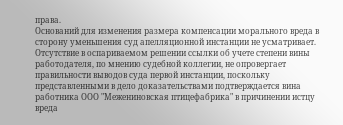права.
Оснований для изменения размера компенсации морального вреда в сторону уменьшения суд апелляционной инстанции не усматривает.
Отсутствие в оспариваемом решении ссылки об учете степени вины работодателя, по мнению судебной коллегии, не опровергает правильности выводов суда первой инстанции, поскольку представленными в дело доказательствами подтверждается вина работника ООО "Межениновская птицефабрика" в причинении истцу вреда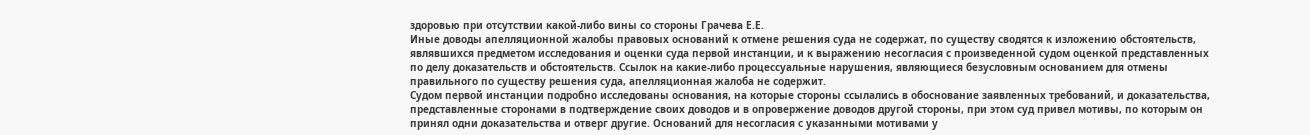здоровью при отсутствии какой-либо вины со стороны Грачева Е.Е.
Иные доводы апелляционной жалобы правовых оснований к отмене решения суда не содержат, по существу сводятся к изложению обстоятельств, являвшихся предметом исследования и оценки суда первой инстанции, и к выражению несогласия с произведенной судом оценкой представленных по делу доказательств и обстоятельств. Ссылок на какие-либо процессуальные нарушения, являющиеся безусловным основанием для отмены правильного по существу решения суда, апелляционная жалоба не содержит.
Судом первой инстанции подробно исследованы основания, на которые стороны ссылались в обоснование заявленных требований, и доказательства, представленные сторонами в подтверждение своих доводов и в опровержение доводов другой стороны, при этом суд привел мотивы, по которым он принял одни доказательства и отверг другие. Оснований для несогласия с указанными мотивами у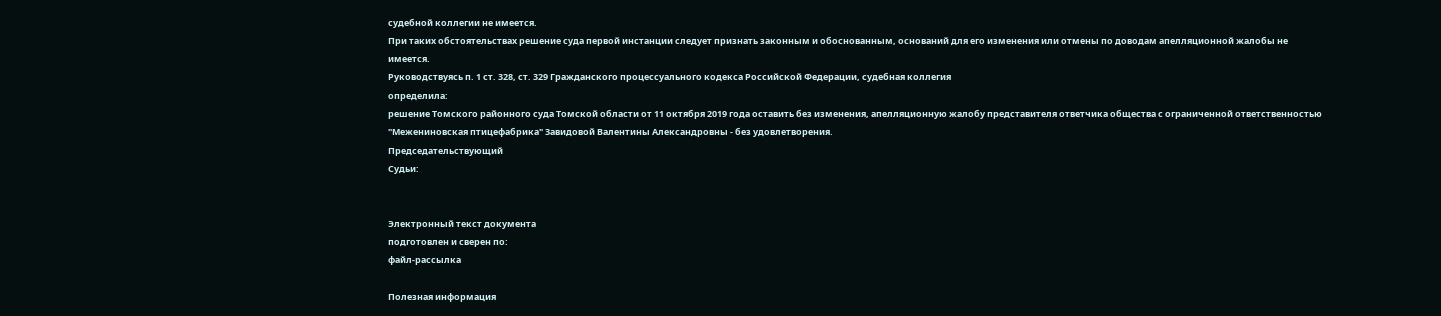судебной коллегии не имеется.
При таких обстоятельствах решение суда первой инстанции следует признать законным и обоснованным, оснований для его изменения или отмены по доводам апелляционной жалобы не имеется.
Руководствуясь п. 1 ст. 328, ст. 329 Гражданского процессуального кодекса Российской Федерации, судебная коллегия
определила:
решение Томского районного суда Томской области от 11 октября 2019 года оставить без изменения, апелляционную жалобу представителя ответчика общества с ограниченной ответственностью "Межениновская птицефабрика" Завидовой Валентины Александровны - без удовлетворения.
Председательствующий
Судьи:


Электронный текст документа
подготовлен и сверен по:
файл-рассылка

Полезная информация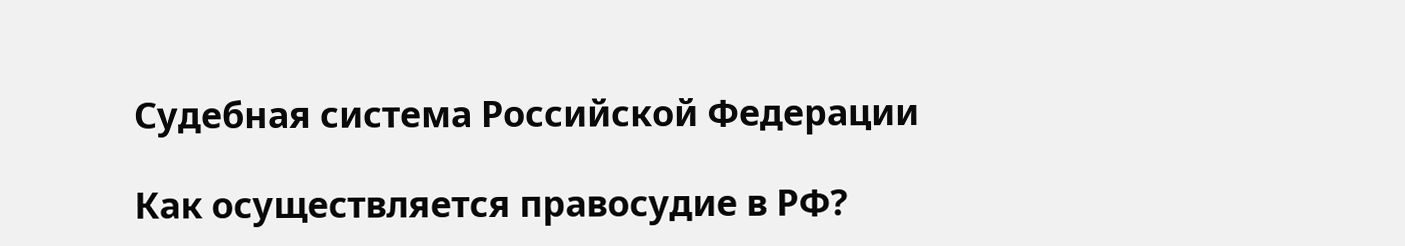Судебная система Российской Федерации

Как осуществляется правосудие в РФ?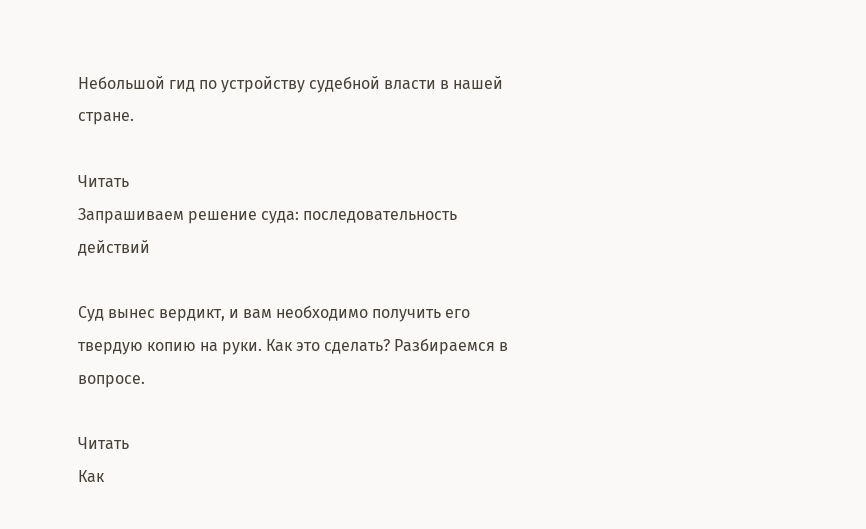Небольшой гид по устройству судебной власти в нашей стране.

Читать
Запрашиваем решение суда: последовательность действий

Суд вынес вердикт, и вам необходимо получить его твердую копию на руки. Как это сделать? Разбираемся в вопросе.

Читать
Как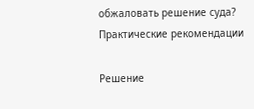обжаловать решение суда? Практические рекомендации

Решение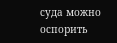суда можно оспорить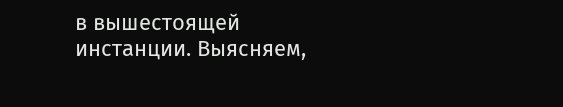в вышестоящей инстанции. Выясняем,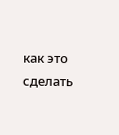как это сделать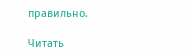правильно.

Читать